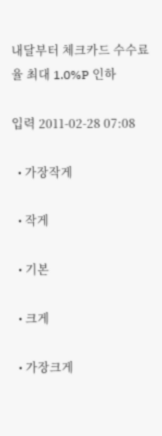내달부터 체크카드 수수료율 최대 1.0%P 인하

입력 2011-02-28 07:08

  • 가장작게

  • 작게

  • 기본

  • 크게

  • 가장크게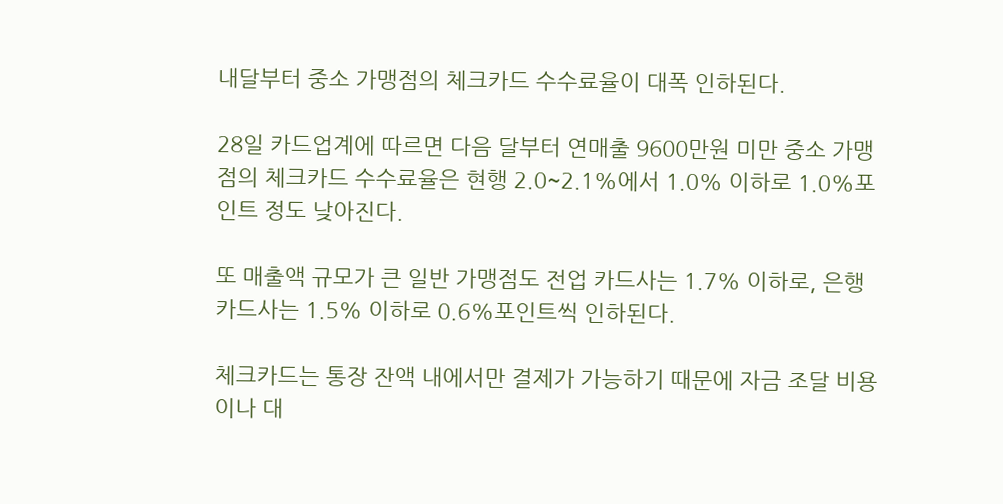내달부터 중소 가맹점의 체크카드 수수료율이 대폭 인하된다.

28일 카드업계에 따르면 다음 달부터 연매출 9600만원 미만 중소 가맹점의 체크카드 수수료율은 현행 2.0~2.1%에서 1.0% 이하로 1.0%포인트 정도 낮아진다.

또 매출액 규모가 큰 일반 가맹점도 전업 카드사는 1.7% 이하로, 은행 카드사는 1.5% 이하로 0.6%포인트씩 인하된다.

체크카드는 통장 잔액 내에서만 결제가 가능하기 때문에 자금 조달 비용이나 대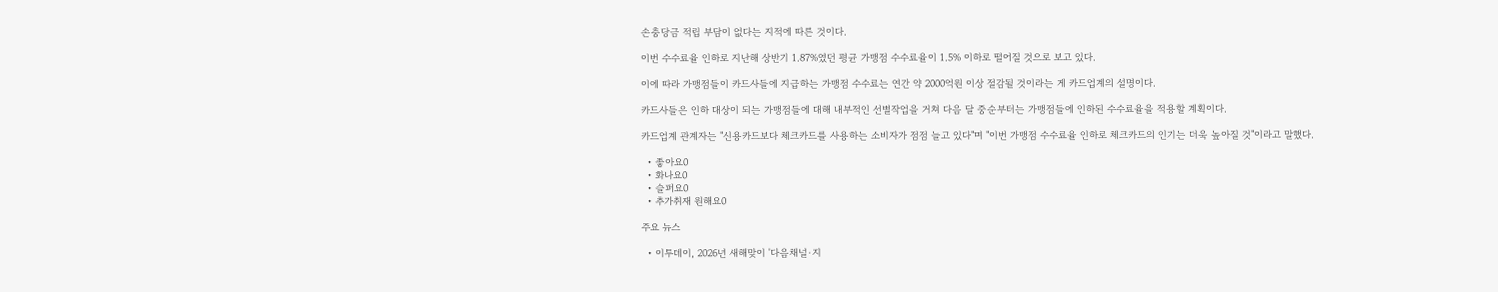손충당금 적립 부담이 없다는 지적에 따른 것이다.

이번 수수료율 인하로 지난해 상반기 1.87%였던 평균 가맹점 수수료율이 1.5% 이하로 떨어질 것으로 보고 있다.

이에 따라 가맹점들이 카드사들에 지급하는 가맹점 수수료는 연간 약 2000억원 이상 절감될 것이라는 게 카드업계의 설명이다.

카드사들은 인하 대상이 되는 가맹점들에 대해 내부적인 선별작업을 거쳐 다음 달 중순부터는 가맹점들에 인하된 수수료율을 적용할 계획이다.

카드업계 관계자는 "신용카드보다 체크카드를 사용하는 소비자가 점점 늘고 있다"며 "이번 가맹점 수수료율 인하로 체크카드의 인기는 더욱 높아질 것"이라고 말했다.

  • 좋아요0
  • 화나요0
  • 슬퍼요0
  • 추가취재 원해요0

주요 뉴스

  • 이투데이, 2026년 새해맞이 '다음채널·지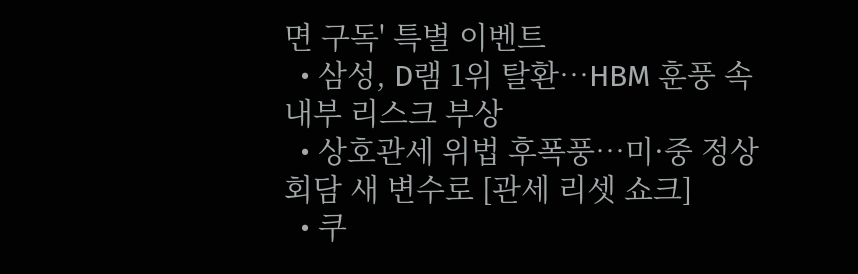면 구독' 특별 이벤트
  • 삼성, D램 1위 탈환…HBM 훈풍 속 내부 리스크 부상
  • 상호관세 위법 후폭풍…미·중 정상회담 새 변수로 [관세 리셋 쇼크]
  • 쿠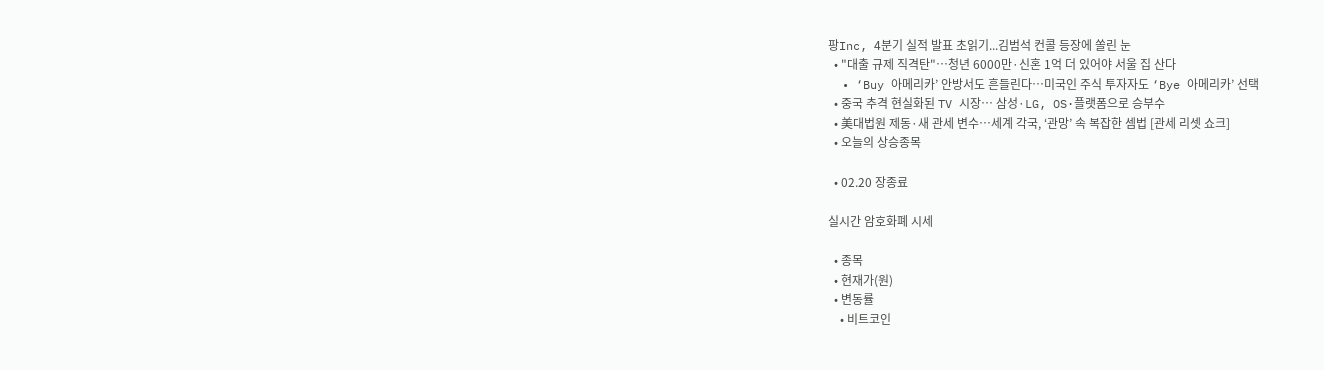팡Inc, 4분기 실적 발표 초읽기...김범석 컨콜 등장에 쏠린 눈
  • "대출 규제 직격탄"⋯청년 6000만·신혼 1억 더 있어야 서울 집 산다
  • ‘Buy 아메리카’ 안방서도 흔들린다…미국인 주식 투자자도 ‘Bye 아메리카’ 선택
  • 중국 추격 현실화된 TV 시장… 삼성·LG, OS·플랫폼으로 승부수
  • 美대법원 제동·새 관세 변수…세계 각국, ‘관망’ 속 복잡한 셈법 [관세 리셋 쇼크]
  • 오늘의 상승종목

  • 02.20 장종료

실시간 암호화폐 시세

  • 종목
  • 현재가(원)
  • 변동률
    • 비트코인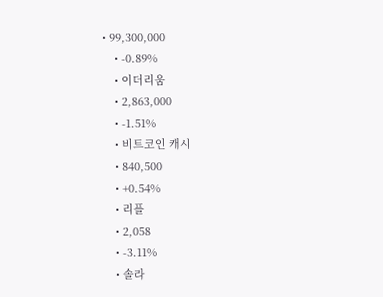• 99,300,000
    • -0.89%
    • 이더리움
    • 2,863,000
    • -1.51%
    • 비트코인 캐시
    • 840,500
    • +0.54%
    • 리플
    • 2,058
    • -3.11%
    • 솔라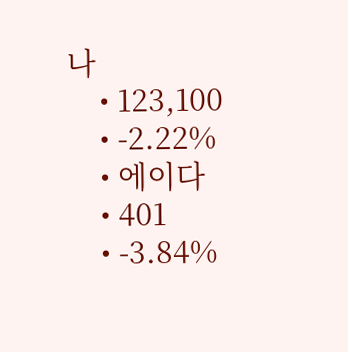나
    • 123,100
    • -2.22%
    • 에이다
    • 401
    • -3.84%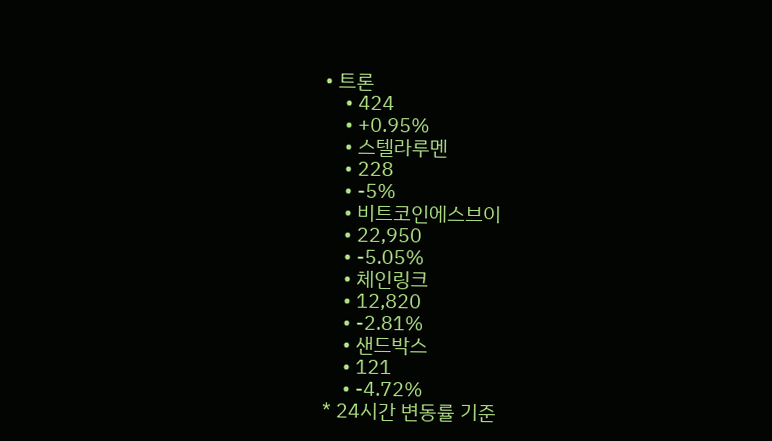• 트론
    • 424
    • +0.95%
    • 스텔라루멘
    • 228
    • -5%
    • 비트코인에스브이
    • 22,950
    • -5.05%
    • 체인링크
    • 12,820
    • -2.81%
    • 샌드박스
    • 121
    • -4.72%
* 24시간 변동률 기준